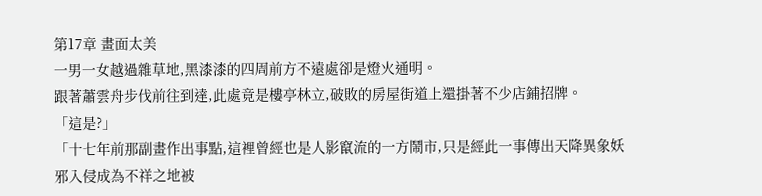第17章 畫面太美
一男一女越過雜草地,黑漆漆的四周前方不遠處卻是燈火通明。
跟著蕭雲舟步伐前往到達,此處竟是樓亭林立,破敗的房屋街道上還掛著不少店鋪招牌。
「這是?」
「十七年前那副畫作出事點,這裡曾經也是人影竄流的一方鬧市,只是經此一事傳出天降異象妖邪入侵成為不祥之地被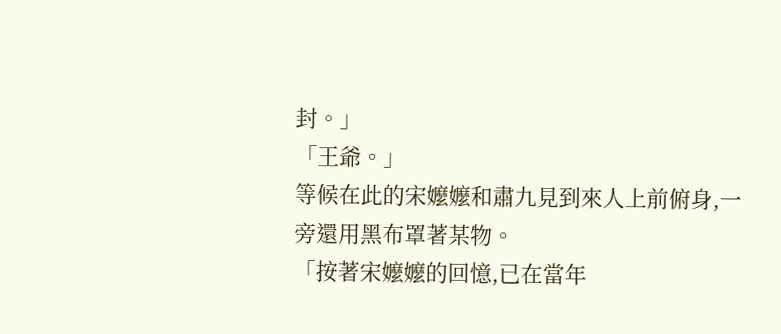封。」
「王爺。」
等候在此的宋嬤嬤和肅九見到來人上前俯身,一旁還用黑布罩著某物。
「按著宋嬤嬤的回憶,已在當年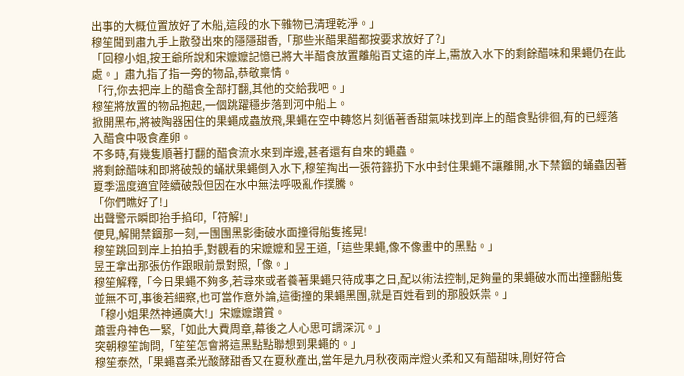出事的大概位置放好了木船,這段的水下雜物已清理乾淨。」
穆笙聞到肅九手上散發出來的隱隱甜香,「那些米醋果醋都按要求放好了?」
「回穆小姐,按王爺所說和宋嬤嬤記憶已將大半醋食放置離船百丈遠的岸上,需放入水下的剩餘醋味和果蠅仍在此處。」肅九指了指一旁的物品,恭敬稟情。
「行,你去把岸上的醋食全部打翻,其他的交給我吧。」
穆笙將放置的物品抱起,一個跳躍穩步落到河中船上。
掀開黑布,將被陶器困住的果蠅成蟲放飛,果蠅在空中轉悠片刻循著香甜氣味找到岸上的醋食點徘徊,有的已經落入醋食中吸食產卵。
不多時,有幾隻順著打翻的醋食流水來到岸邊,甚者還有自來的蠅蟲。
將剩餘醋味和即將破殼的蛹狀果蠅倒入水下,穆笙掏出一張符籙扔下水中封住果蠅不讓離開,水下禁錮的蛹蟲因著夏季溫度適宜陸續破殼但因在水中無法呼吸亂作撲騰。
「你們瞧好了!」
出聲警示瞬即抬手掐印,「符解!」
便見,解開禁錮那一刻,一團團黑影衝破水面撞得船隻搖晃!
穆笙跳回到岸上拍拍手,對觀看的宋嬤嬤和昱王道,「這些果蠅,像不像畫中的黑點。」
昱王拿出那張仿作跟眼前景對照,「像。」
穆笙解釋,「今日果蠅不夠多,若尋來或者養著果蠅只待成事之日,配以術法控制,足夠量的果蠅破水而出撞翻船隻並無不可,事後若細察,也可當作意外論,這衝撞的果蠅黑團,就是百姓看到的那股妖祟。」
「穆小姐果然神通廣大!」宋嬤嬤讚賞。
蕭雲舟神色一緊,「如此大費周章,幕後之人心思可謂深沉。」
突朝穆笙詢問,「笙笙怎會將這黑點點聯想到果蠅的。」
穆笙泰然,「果蠅喜柔光酸酵甜香又在夏秋產出,當年是九月秋夜兩岸燈火柔和又有醋甜味,剛好符合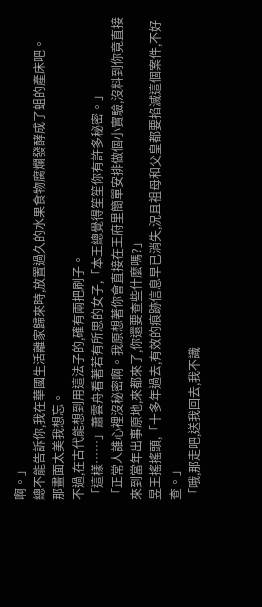啊。」
總不能告訴你,我在華國生活離家歸來時,放置過久的水果食物腐爛發酵成了蛆的產床吧。
那畫面太美我想忘。
不過,在古代能想到用這法子的,確有兩把刷子。
「這樣……」蕭雲舟看著若有所思的女子,「本王總覺得笙笙你有許多秘密。」
「正常人誰心裡沒秘密啊。我原想著你會直接在王府里簡單安排做個小實驗,沒料到你竟直接來到當年出事原地,來都來了,你還要查些什麼嗎?」
昱王搖搖頭,「十多年過去,有效的痕跡信息早已消失,況且祖母和父皇都要掐滅這個案件,不好查。」
「哦,那走吧,送我回去,我不識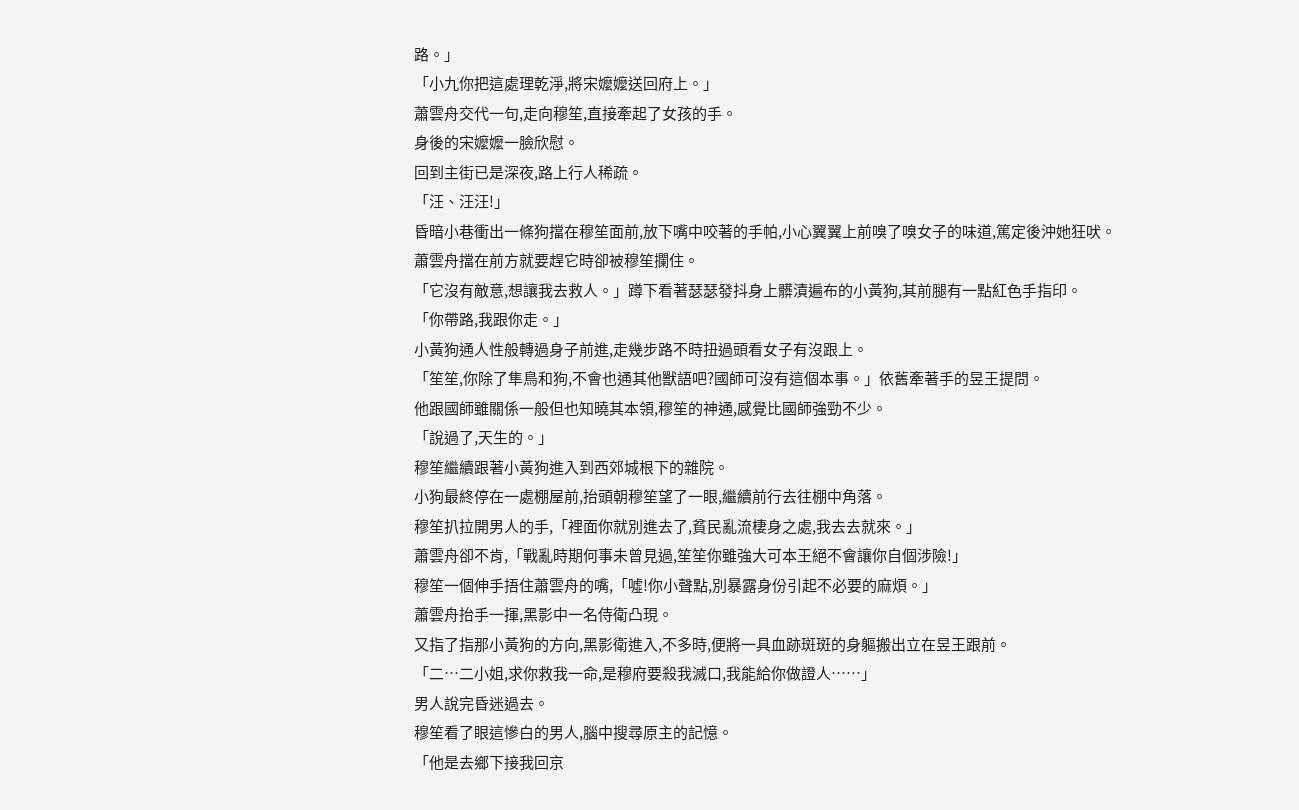路。」
「小九你把這處理乾淨,將宋嬤嬤送回府上。」
蕭雲舟交代一句,走向穆笙,直接牽起了女孩的手。
身後的宋嬤嬤一臉欣慰。
回到主街已是深夜,路上行人稀疏。
「汪、汪汪!」
昏暗小巷衝出一條狗擋在穆笙面前,放下嘴中咬著的手帕,小心翼翼上前嗅了嗅女子的味道,篤定後沖她狂吠。
蕭雲舟擋在前方就要趕它時卻被穆笙攔住。
「它沒有敵意,想讓我去救人。」蹲下看著瑟瑟發抖身上髒漬遍布的小黃狗,其前腿有一點紅色手指印。
「你帶路,我跟你走。」
小黃狗通人性般轉過身子前進,走幾步路不時扭過頭看女子有沒跟上。
「笙笙,你除了隼鳥和狗,不會也通其他獸語吧?國師可沒有這個本事。」依舊牽著手的昱王提問。
他跟國師雖關係一般但也知曉其本領,穆笙的神通,感覺比國師強勁不少。
「說過了,天生的。」
穆笙繼續跟著小黃狗進入到西郊城根下的雜院。
小狗最終停在一處棚屋前,抬頭朝穆笙望了一眼,繼續前行去往棚中角落。
穆笙扒拉開男人的手,「裡面你就別進去了,貧民亂流棲身之處,我去去就來。」
蕭雲舟卻不肯,「戰亂時期何事未曾見過,笙笙你雖強大可本王絕不會讓你自個涉險!」
穆笙一個伸手捂住蕭雲舟的嘴,「噓!你小聲點,別暴露身份引起不必要的麻煩。」
蕭雲舟抬手一揮,黑影中一名侍衛凸現。
又指了指那小黃狗的方向,黑影衛進入,不多時,便將一具血跡斑斑的身軀搬出立在昱王跟前。
「二…二小姐,求你救我一命,是穆府要殺我滅口,我能給你做證人……」
男人說完昏迷過去。
穆笙看了眼這慘白的男人,腦中搜尋原主的記憶。
「他是去鄉下接我回京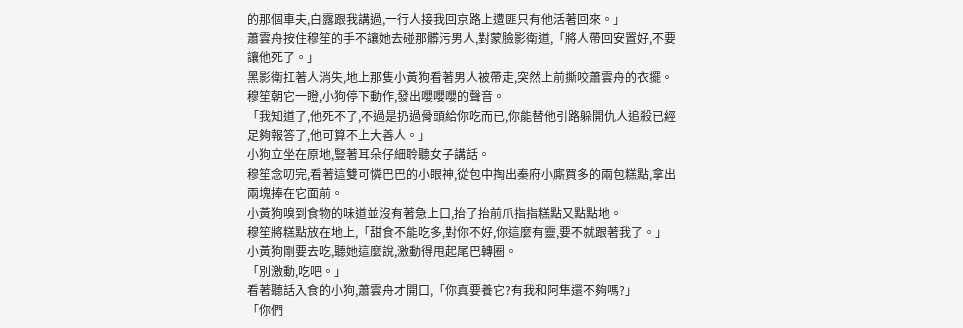的那個車夫,白露跟我講過,一行人接我回京路上遭匪只有他活著回來。」
蕭雲舟按住穆笙的手不讓她去碰那髒污男人,對蒙臉影衛道,「將人帶回安置好,不要讓他死了。」
黑影衛扛著人消失,地上那隻小黃狗看著男人被帶走,突然上前撕咬蕭雲舟的衣擺。
穆笙朝它一瞪,小狗停下動作,發出嚶嚶嚶的聲音。
「我知道了,他死不了,不過是扔過骨頭給你吃而已,你能替他引路躲開仇人追殺已經足夠報答了,他可算不上大善人。」
小狗立坐在原地,豎著耳朵仔細聆聽女子講話。
穆笙念叨完,看著這雙可憐巴巴的小眼神,從包中掏出秦府小廝買多的兩包糕點,拿出兩塊捧在它面前。
小黃狗嗅到食物的味道並沒有著急上口,抬了抬前爪指指糕點又點點地。
穆笙將糕點放在地上,「甜食不能吃多,對你不好,你這麼有靈,要不就跟著我了。」
小黃狗剛要去吃,聽她這麼說,激動得甩起尾巴轉圈。
「別激動,吃吧。」
看著聽話入食的小狗,蕭雲舟才開口,「你真要養它?有我和阿隼還不夠嗎?」
「你們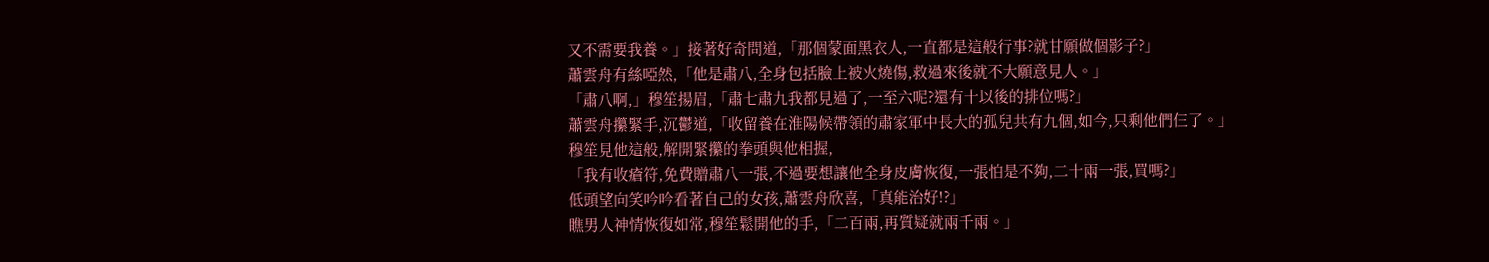又不需要我養。」接著好奇問道,「那個蒙面黑衣人,一直都是這般行事?就甘願做個影子?」
蕭雲舟有絲啞然,「他是肅八,全身包括臉上被火燒傷,救過來後就不大願意見人。」
「肅八啊,」穆笙揚眉,「肅七肅九我都見過了,一至六呢?還有十以後的排位嗎?」
蕭雲舟攥緊手,沉鬱道,「收留養在淮陽候帶領的肅家軍中長大的孤兒共有九個,如今,只剩他們仨了。」
穆笙見他這般,解開緊攥的拳頭與他相握,
「我有收瘡符,免費贈肅八一張,不過要想讓他全身皮膚恢復,一張怕是不夠,二十兩一張,買嗎?」
低頭望向笑吟吟看著自己的女孩,蕭雲舟欣喜,「真能治好!?」
瞧男人神情恢復如常,穆笙鬆開他的手,「二百兩,再質疑就兩千兩。」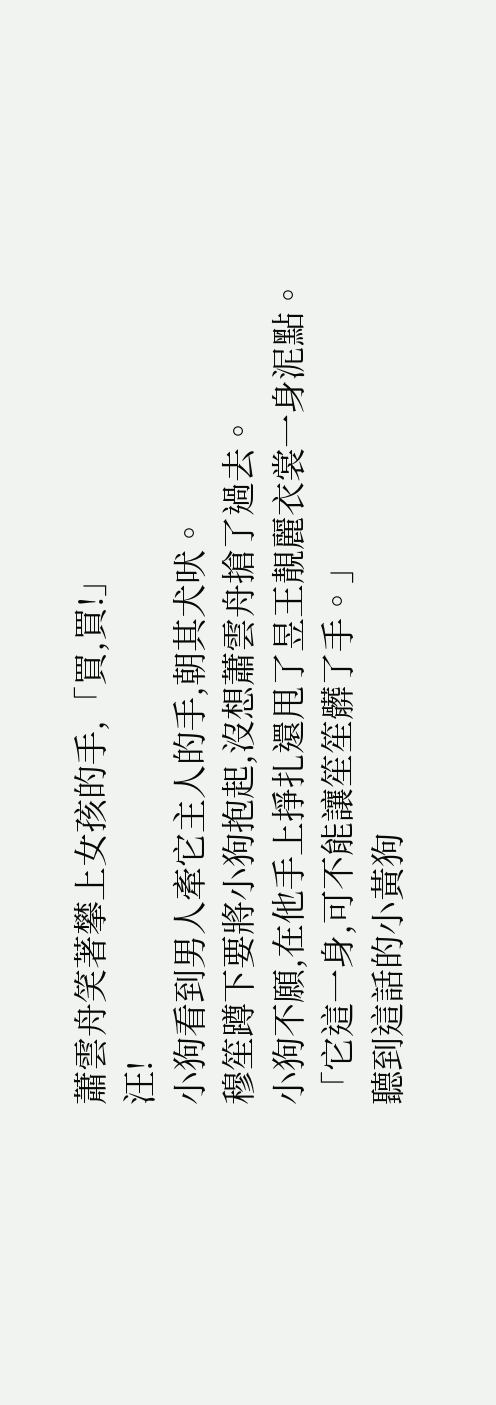蕭雲舟笑著攀上女孩的手,「買,買!」
汪!
小狗看到男人牽它主人的手,朝其犬吠。
穆笙蹲下要將小狗抱起,沒想蕭雲舟搶了過去。
小狗不願,在他手上掙扎還甩了昱王靚麗衣裳一身泥點。
「它這一身,可不能讓笙笙髒了手。」
聽到這話的小黃狗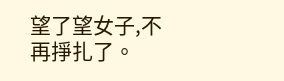望了望女子,不再掙扎了。